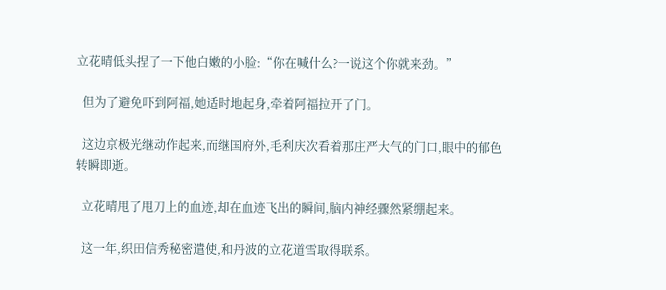立花晴低头捏了一下他白嫩的小脸:“你在喊什么?一说这个你就来劲。”

  但为了避免吓到阿福,她适时地起身,牵着阿福拉开了门。

  这边京极光继动作起来,而继国府外,毛利庆次看着那庄严大气的门口,眼中的郁色转瞬即逝。

  立花晴甩了甩刀上的血迹,却在血迹飞出的瞬间,脑内神经骤然紧绷起来。

  这一年,织田信秀秘密遣使,和丹波的立花道雪取得联系。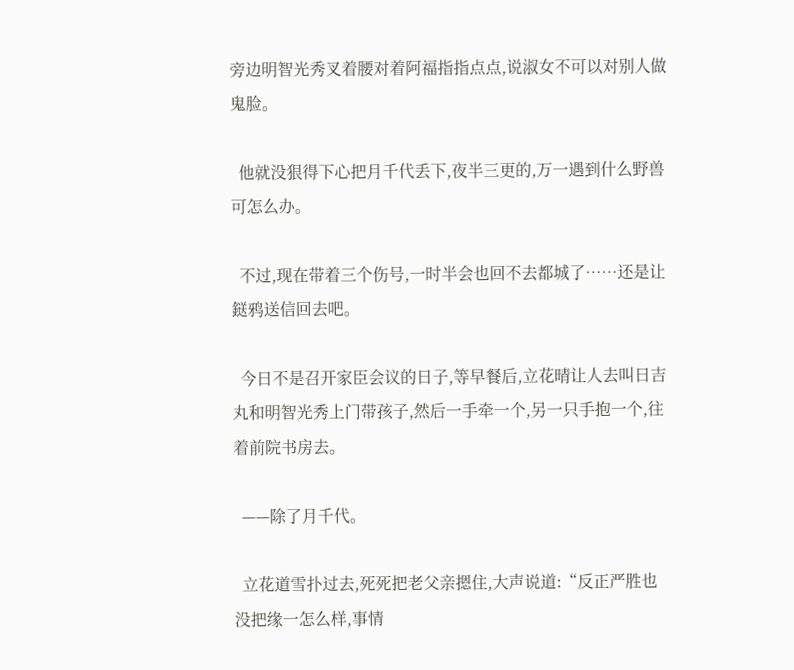旁边明智光秀叉着腰对着阿福指指点点,说淑女不可以对别人做鬼脸。

  他就没狠得下心把月千代丢下,夜半三更的,万一遇到什么野兽可怎么办。

  不过,现在带着三个伤号,一时半会也回不去都城了……还是让鎹鸦送信回去吧。

  今日不是召开家臣会议的日子,等早餐后,立花晴让人去叫日吉丸和明智光秀上门带孩子,然后一手牵一个,另一只手抱一个,往着前院书房去。

  ——除了月千代。

  立花道雪扑过去,死死把老父亲摁住,大声说道:“反正严胜也没把缘一怎么样,事情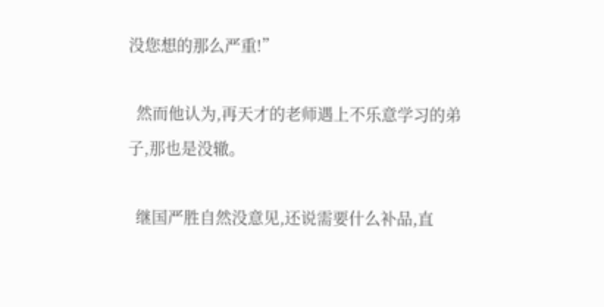没您想的那么严重!”

  然而他认为,再天才的老师遇上不乐意学习的弟子,那也是没辙。

  继国严胜自然没意见,还说需要什么补品,直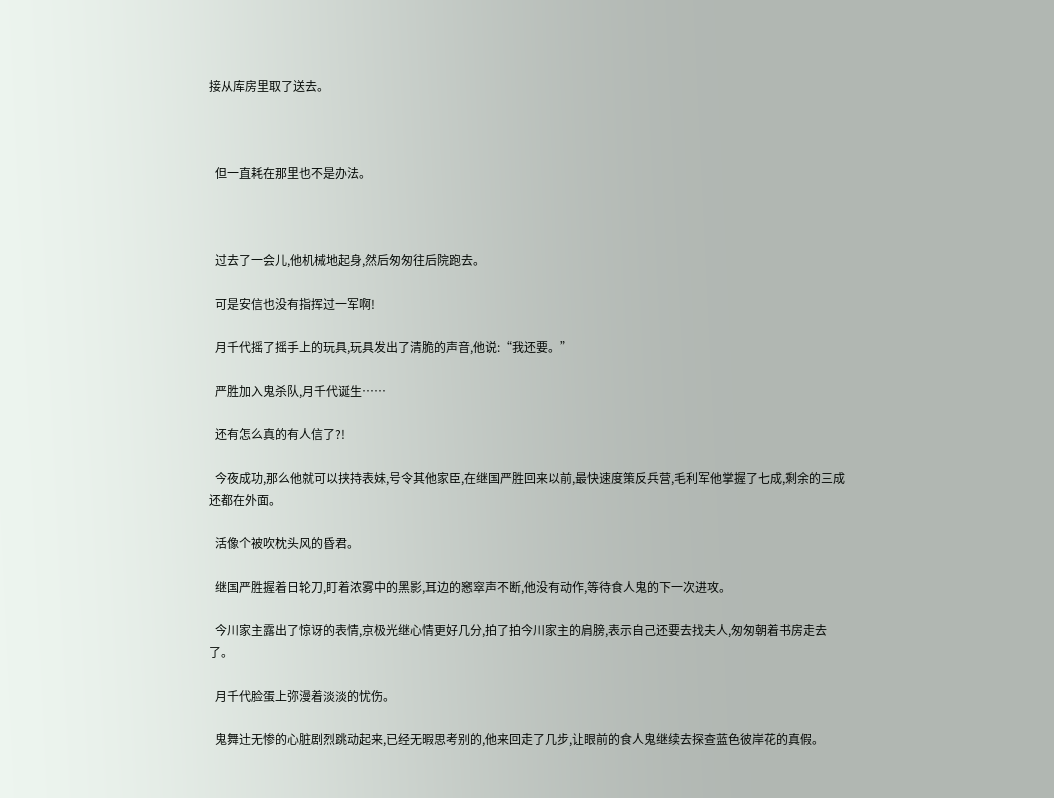接从库房里取了送去。



  但一直耗在那里也不是办法。



  过去了一会儿,他机械地起身,然后匆匆往后院跑去。

  可是安信也没有指挥过一军啊!

  月千代摇了摇手上的玩具,玩具发出了清脆的声音,他说:“我还要。”

  严胜加入鬼杀队,月千代诞生……

  还有怎么真的有人信了?!

  今夜成功,那么他就可以挟持表妹,号令其他家臣,在继国严胜回来以前,最快速度策反兵营,毛利军他掌握了七成,剩余的三成还都在外面。

  活像个被吹枕头风的昏君。

  继国严胜握着日轮刀,盯着浓雾中的黑影,耳边的窸窣声不断,他没有动作,等待食人鬼的下一次进攻。

  今川家主露出了惊讶的表情,京极光继心情更好几分,拍了拍今川家主的肩膀,表示自己还要去找夫人,匆匆朝着书房走去了。

  月千代脸蛋上弥漫着淡淡的忧伤。

  鬼舞辻无惨的心脏剧烈跳动起来,已经无暇思考别的,他来回走了几步,让眼前的食人鬼继续去探查蓝色彼岸花的真假。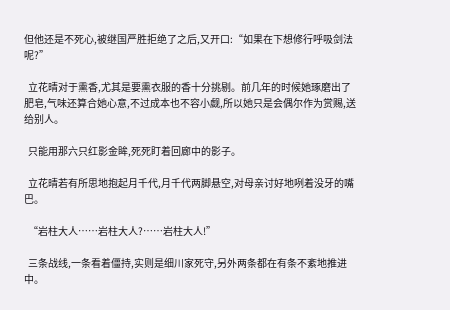但他还是不死心,被继国严胜拒绝了之后,又开口:“如果在下想修行呼吸剑法呢?”

  立花晴对于熏香,尤其是要熏衣服的香十分挑剔。前几年的时候她琢磨出了肥皂,气味还算合她心意,不过成本也不容小觑,所以她只是会偶尔作为赏赐,送给别人。

  只能用那六只红影金眸,死死盯着回廊中的影子。

  立花晴若有所思地抱起月千代,月千代两脚悬空,对母亲讨好地咧着没牙的嘴巴。

  “岩柱大人……岩柱大人?……岩柱大人!”

  三条战线,一条看着僵持,实则是细川家死守,另外两条都在有条不紊地推进中。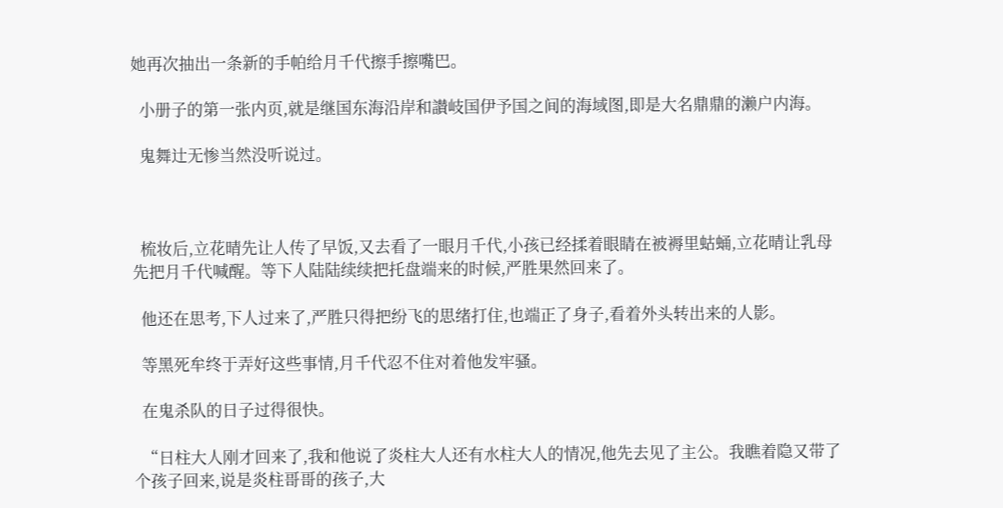她再次抽出一条新的手帕给月千代擦手擦嘴巴。

  小册子的第一张内页,就是继国东海沿岸和讃岐国伊予国之间的海域图,即是大名鼎鼎的濑户内海。

  鬼舞辻无惨当然没听说过。



  梳妆后,立花晴先让人传了早饭,又去看了一眼月千代,小孩已经揉着眼睛在被褥里蛄蛹,立花晴让乳母先把月千代喊醒。等下人陆陆续续把托盘端来的时候,严胜果然回来了。

  他还在思考,下人过来了,严胜只得把纷飞的思绪打住,也端正了身子,看着外头转出来的人影。

  等黑死牟终于弄好这些事情,月千代忍不住对着他发牢骚。

  在鬼杀队的日子过得很快。

  “日柱大人刚才回来了,我和他说了炎柱大人还有水柱大人的情况,他先去见了主公。我瞧着隐又带了个孩子回来,说是炎柱哥哥的孩子,大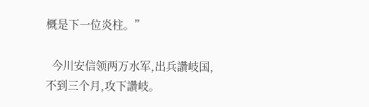概是下一位炎柱。”

  今川安信领两万水军,出兵讚岐国,不到三个月,攻下讚岐。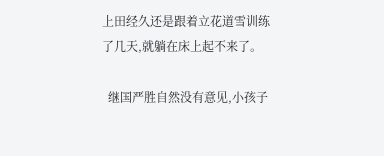上田经久还是跟着立花道雪训练了几天,就躺在床上起不来了。

  继国严胜自然没有意见,小孩子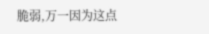脆弱,万一因为这点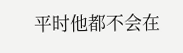平时他都不会在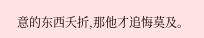意的东西夭折,那他才追悔莫及。